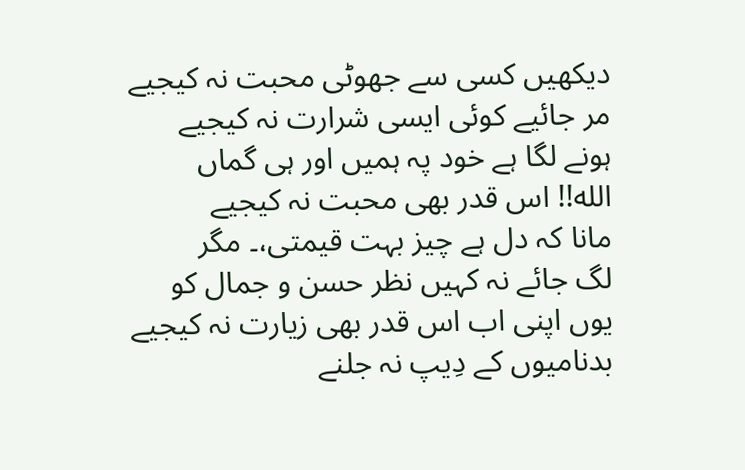دیکھیں کسی سے جھوٹی محبت نہ کیجیے
مر جائیے کوئی ایسی شرارت نہ کیجیے
ہونے لگا ہے خود پہ ہمیں اور ہی گماں
الله!! اس قدر بھی محبت نہ کیجیے
مانا کہ دل ہے چیز بہت قیمتی،۔ مگر
لگ جائے نہ کہیں نظر حسن و جمال کو
یوں اپنی اب اس قدر بھی زیارت نہ کیجیے
بدنامیوں کے دِیپ نہ جلنے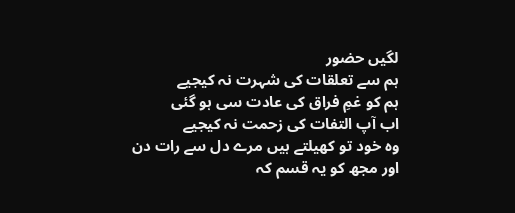لگیں حضور
ہم سے تعلقات کی شہرت نہ کیجیے
ہم کو غمِ فراق کی عادت سی ہو گئی
اب آپ التفات کی زحمت نہ کیجیے
وہ خود تو کھیلتے ہیں مرے دل سے رات دن
اور مجھ کو یہ قسم کہ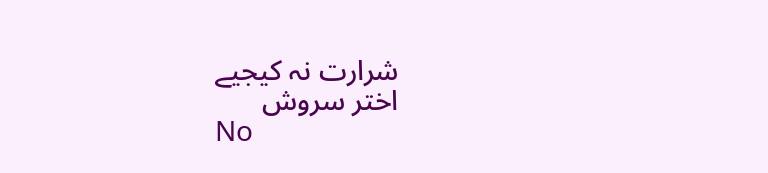شرارت نہ کیجیے
اختر سروش
No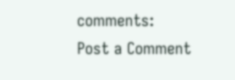comments:
Post a Comment